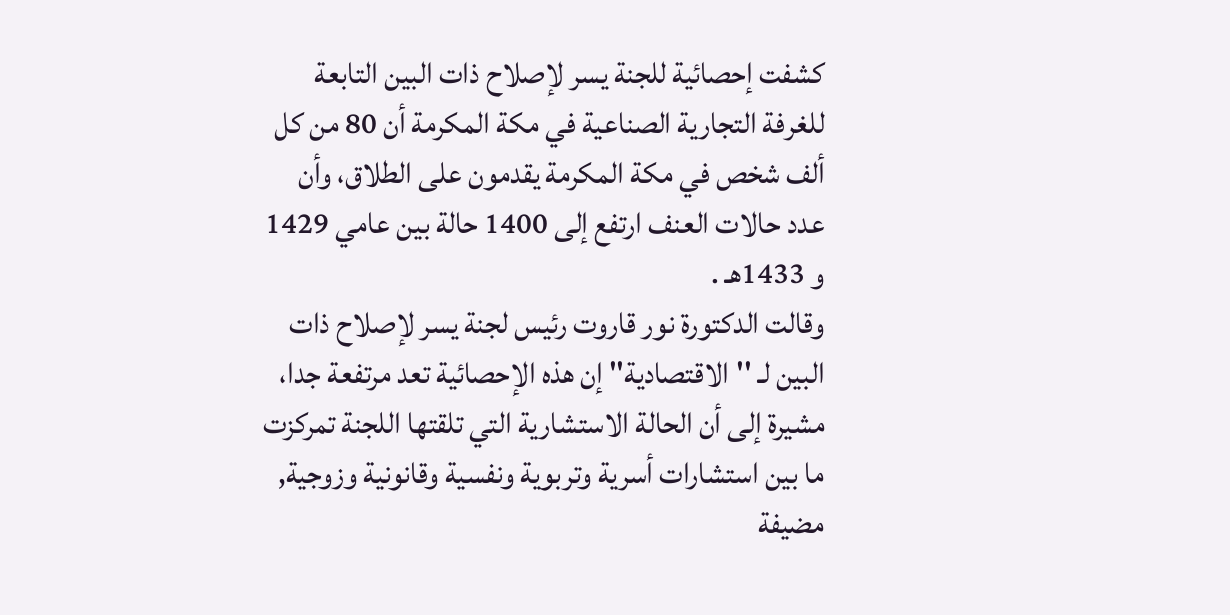كشفت إحصائية للجنة يسر لإصلاح ذات البين التابعة للغرفة التجارية الصناعية في مكة المكرمة أن 80 من كل ألف شخص في مكة المكرمة يقدمون على الطلاق، وأن عدد حالات العنف ارتفع إلى 1400 حالة بين عامي 1429 و 1433هـ .
وقالت الدكتورة نور قاروت رئيس لجنة يسر لإصلاح ذات البين لـ ''الاقتصادية'' إن هذه الإحصائية تعد مرتفعة جدا، مشيرة إلى أن الحالة الاستشارية التي تلقتها اللجنة تمركزت ما بين استشارات أسرية وتربوية ونفسية وقانونية وزوجية, مضيفة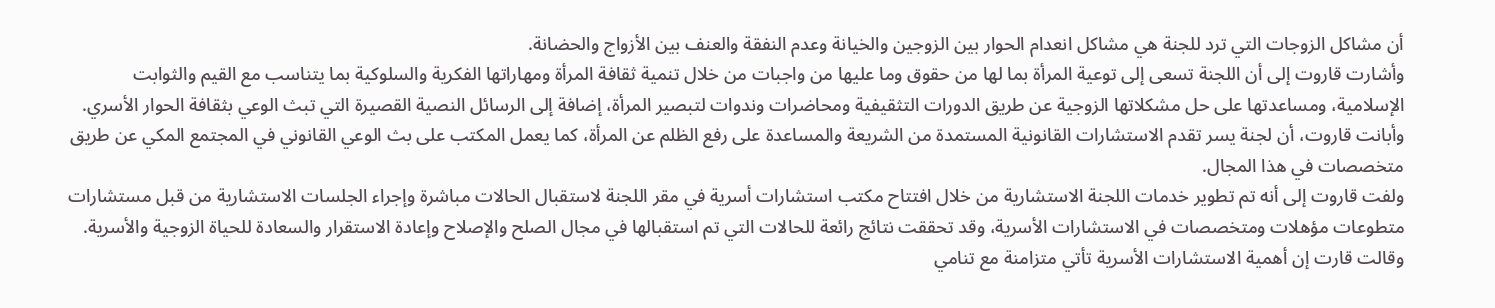أن مشاكل الزوجات التي ترد للجنة هي مشاكل انعدام الحوار بين الزوجين والخيانة وعدم النفقة والعنف بين الأزواج والحضانة.
وأشارت قاروت إلى أن اللجنة تسعى إلى توعية المرأة بما لها من حقوق وما عليها من واجبات من خلال تنمية ثقافة المرأة ومهاراتها الفكرية والسلوكية بما يتناسب مع القيم والثوابت الإسلامية، ومساعدتها على حل مشكلاتها الزوجية عن طريق الدورات التثقيفية ومحاضرات وندوات لتبصير المرأة، إضافة إلى الرسائل النصية القصيرة التي تبث الوعي بثقافة الحوار الأسري.
وأبانت قاروت، أن لجنة يسر تقدم الاستشارات القانونية المستمدة من الشريعة والمساعدة على رفع الظلم عن المرأة، كما يعمل المكتب على بث الوعي القانوني في المجتمع المكي عن طريق متخصصات في هذا المجال.
ولفت قاروت إلى أنه تم تطوير خدمات اللجنة الاستشارية من خلال افتتاح مكتب استشارات أسرية في مقر اللجنة لاستقبال الحالات مباشرة وإجراء الجلسات الاستشارية من قبل مستشارات متطوعات مؤهلات ومتخصصات في الاستشارات الأسرية، وقد تحققت نتائج رائعة للحالات التي تم استقبالها في مجال الصلح والإصلاح وإعادة الاستقرار والسعادة للحياة الزوجية والأسرية.
وقالت قارت إن أهمية الاستشارات الأسرية تأتي متزامنة مع تنامي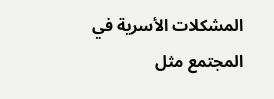المشكلات الأسرية في المجتمع مثل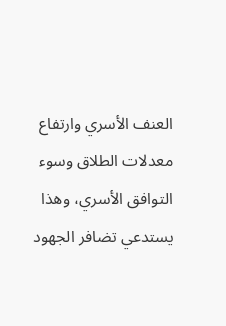العنف الأسري وارتفاع معدلات الطلاق وسوء التوافق الأسري، وهذا يستدعي تضافر الجهود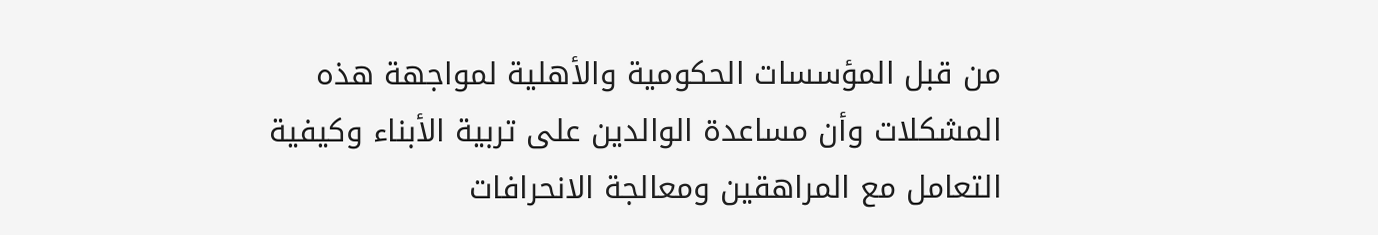من قبل المؤسسات الحكومية والأهلية لمواجهة هذه المشكلات وأن مساعدة الوالدين على تربية الأبناء وكيفية التعامل مع المراهقين ومعالجة الانحرافات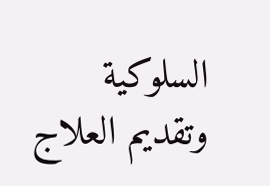السلوكية وتقديم العلاج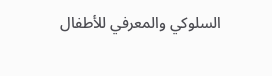السلوكي والمعرفي للأطفال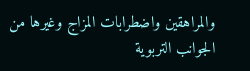والمراهقين واضطرابات المزاج وغيرها من الجوانب التربوية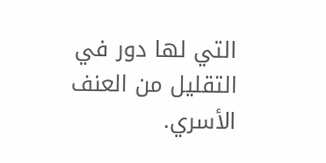التي لها دور في التقليل من العنف الأسري.